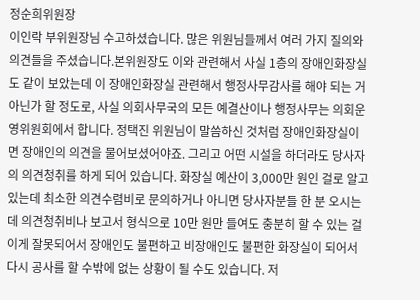정순희위원장
이인락 부위원장님 수고하셨습니다. 많은 위원님들께서 여러 가지 질의와 의견들을 주셨습니다.본위원장도 이와 관련해서 사실 1층의 장애인화장실도 같이 보았는데 이 장애인화장실 관련해서 행정사무감사를 해야 되는 거 아닌가 할 정도로, 사실 의회사무국의 모든 예결산이나 행정사무는 의회운영위원회에서 합니다. 정택진 위원님이 말씀하신 것처럼 장애인화장실이면 장애인의 의견을 물어보셨어야죠. 그리고 어떤 시설을 하더라도 당사자의 의견청취를 하게 되어 있습니다. 화장실 예산이 3,000만 원인 걸로 알고 있는데 최소한 의견수렴비로 문의하거나 아니면 당사자분들 한 분 오시는데 의견청취비나 보고서 형식으로 10만 원만 들여도 충분히 할 수 있는 걸 이게 잘못되어서 장애인도 불편하고 비장애인도 불편한 화장실이 되어서 다시 공사를 할 수밖에 없는 상황이 될 수도 있습니다. 저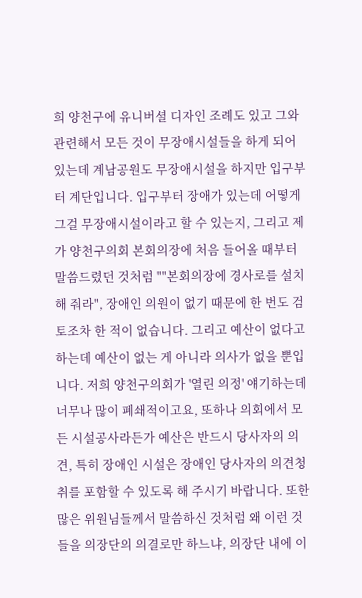희 양천구에 유니버셜 디자인 조례도 있고 그와 관련해서 모든 것이 무장애시설들을 하게 되어 있는데 계남공원도 무장애시설을 하지만 입구부터 계단입니다. 입구부터 장애가 있는데 어떻게 그걸 무장애시설이라고 할 수 있는지, 그리고 제가 양천구의회 본회의장에 처음 들어올 때부터 말씀드렸던 것처럼 ""본회의장에 경사로를 설치해 줘라", 장애인 의원이 없기 때문에 한 번도 검토조차 한 적이 없습니다. 그리고 예산이 없다고 하는데 예산이 없는 게 아니라 의사가 없을 뿐입니다. 저희 양천구의회가 '열린 의정' 얘기하는데 너무나 많이 폐쇄적이고요, 또하나 의회에서 모든 시설공사라든가 예산은 반드시 당사자의 의견, 특히 장애인 시설은 장애인 당사자의 의견청취를 포함할 수 있도록 해 주시기 바랍니다. 또한 많은 위원님들께서 말씀하신 것처럼 왜 이런 것들을 의장단의 의결로만 하느냐, 의장단 내에 이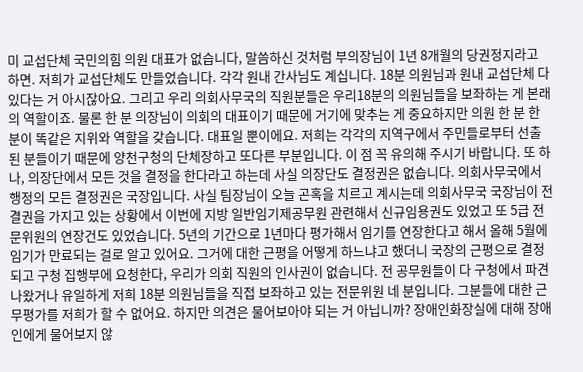미 교섭단체 국민의힘 의원 대표가 없습니다, 말씀하신 것처럼 부의장님이 1년 8개월의 당권정지라고 하면. 저희가 교섭단체도 만들었습니다. 각각 원내 간사님도 계십니다. 18분 의원님과 원내 교섭단체 다 있다는 거 아시잖아요. 그리고 우리 의회사무국의 직원분들은 우리18분의 의원님들을 보좌하는 게 본래의 역할이죠. 물론 한 분 의장님이 의회의 대표이기 때문에 거기에 맞추는 게 중요하지만 의원 한 분 한 분이 똑같은 지위와 역할을 갖습니다. 대표일 뿐이에요. 저희는 각각의 지역구에서 주민들로부터 선출된 분들이기 때문에 양천구청의 단체장하고 또다른 부분입니다. 이 점 꼭 유의해 주시기 바랍니다. 또 하나, 의장단에서 모든 것을 결정을 한다라고 하는데 사실 의장단도 결정권은 없습니다. 의회사무국에서 행정의 모든 결정권은 국장입니다. 사실 팀장님이 오늘 곤혹을 치르고 계시는데 의회사무국 국장님이 전결권을 가지고 있는 상황에서 이번에 지방 일반임기제공무원 관련해서 신규임용권도 있었고 또 5급 전문위원의 연장건도 있었습니다. 5년의 기간으로 1년마다 평가해서 임기를 연장한다고 해서 올해 5월에 임기가 만료되는 걸로 알고 있어요. 그거에 대한 근평을 어떻게 하느냐고 했더니 국장의 근평으로 결정되고 구청 집행부에 요청한다, 우리가 의회 직원의 인사권이 없습니다. 전 공무원들이 다 구청에서 파견나왔거나 유일하게 저희 18분 의원님들을 직접 보좌하고 있는 전문위원 네 분입니다. 그분들에 대한 근무평가를 저희가 할 수 없어요. 하지만 의견은 물어보아야 되는 거 아닙니까? 장애인화장실에 대해 장애인에게 물어보지 않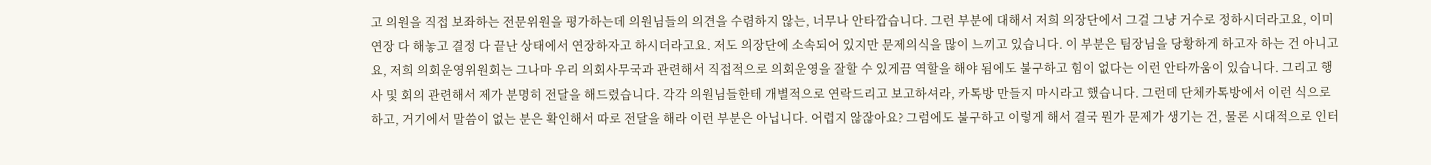고 의원을 직접 보좌하는 전문위원을 평가하는데 의원님들의 의견을 수렴하지 않는, 너무나 안타깝습니다. 그런 부분에 대해서 저희 의장단에서 그걸 그냥 거수로 정하시더라고요, 이미 연장 다 해놓고 결정 다 끝난 상태에서 연장하자고 하시더라고요. 저도 의장단에 소속되어 있지만 문제의식을 많이 느끼고 있습니다. 이 부분은 팀장님을 당황하게 하고자 하는 건 아니고요, 저희 의회운영위원회는 그나마 우리 의회사무국과 관련해서 직접적으로 의회운영을 잘할 수 있게끔 역할을 해야 됨에도 불구하고 힘이 없다는 이런 안타까움이 있습니다. 그리고 행사 및 회의 관련해서 제가 분명히 전달을 해드렸습니다. 각각 의원님들한테 개별적으로 연락드리고 보고하셔라, 카톡방 만들지 마시라고 했습니다. 그런데 단체카톡방에서 이런 식으로 하고, 거기에서 말씀이 없는 분은 확인해서 따로 전달을 해라 이런 부분은 아닙니다. 어렵지 않잖아요? 그럼에도 불구하고 이렇게 해서 결국 뭔가 문제가 생기는 건, 물론 시대적으로 인터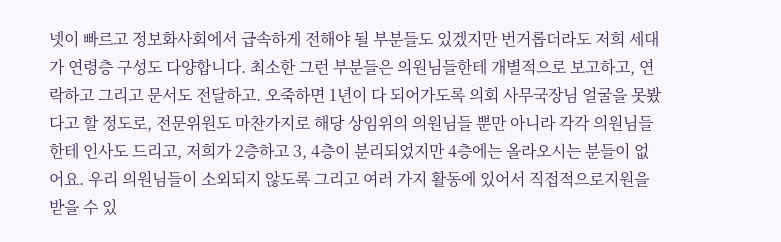넷이 빠르고 정보화사회에서 급속하게 전해야 될 부분들도 있겠지만 번거롭더라도 저희 세대가 연령층 구성도 다양합니다. 최소한 그런 부분들은 의원님들한테 개별적으로 보고하고, 연락하고 그리고 문서도 전달하고. 오죽하면 1년이 다 되어가도록 의회 사무국장님 얼굴을 못봤다고 할 정도로, 전문위원도 마찬가지로 해당 상임위의 의원님들 뿐만 아니라 각각 의원님들한테 인사도 드리고, 저희가 2층하고 3, 4층이 분리되었지만 4층에는 올라오시는 분들이 없어요. 우리 의원님들이 소외되지 않도록 그리고 여러 가지 활동에 있어서 직접적으로지원을 받을 수 있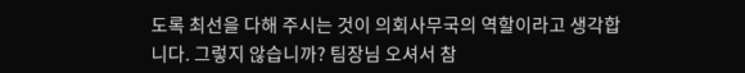도록 최선을 다해 주시는 것이 의회사무국의 역할이라고 생각합니다. 그렇지 않습니까? 팀장님 오셔서 참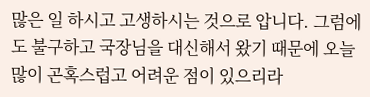많은 일 하시고 고생하시는 것으로 압니다. 그럼에도 불구하고 국장님을 대신해서 왔기 때문에 오늘 많이 곤혹스럽고 어려운 점이 있으리라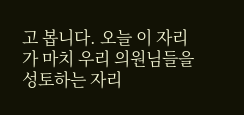고 봅니다. 오늘 이 자리가 마치 우리 의원님들을 성토하는 자리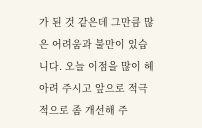가 된 것 같은데 그만큼 많은 어려움과 불만이 있습니다. 오늘 이점을 많이 헤아려 주시고 앞으로 적극적으로 좀 개선해 주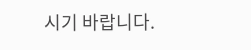시기 바랍니다.